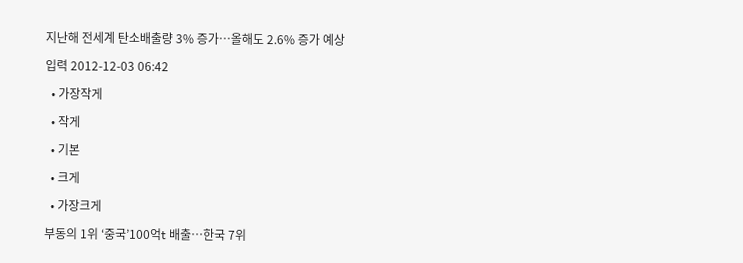지난해 전세계 탄소배출량 3% 증가…올해도 2.6% 증가 예상

입력 2012-12-03 06:42

  • 가장작게

  • 작게

  • 기본

  • 크게

  • 가장크게

부동의 1위 ‘중국’100억t 배출…한국 7위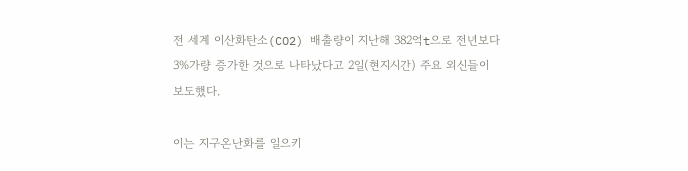전 세계 이산화탄소(CO2) 배출량이 지난해 382억t으로 전년보다 3%가량 증가한 것으로 나타났다고 2일(현지시간) 주요 외신들이 보도했다.

이는 지구온난화를 일으키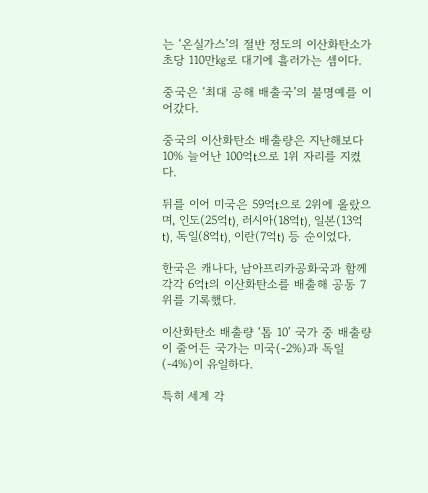는 ‘온실가스’의 절반 정도의 이산화탄소가 초당 110만㎏로 대기에 흘러가는 셈이다.

중국은 ‘최대 공해 배출국’의 불명예를 이어갔다.

중국의 이산화탄소 배출량은 지난해보다 10% 늘어난 100억t으로 1위 자리를 지켰다.

뒤를 이어 미국은 59억t으로 2위에 올랐으며, 인도(25억t), 러시아(18억t), 일본(13억t), 독일(8억t), 이란(7억t) 등 순이었다.

한국은 캐나다, 남아프리카공화국과 함께 각각 6억t의 이산화탄소를 배출해 공동 7위를 기록했다.

이산화탄소 배출량 ‘톱 10’ 국가 중 배출량이 줄어든 국가는 미국(-2%)과 독일(-4%)이 유일하다.

특히 세계 각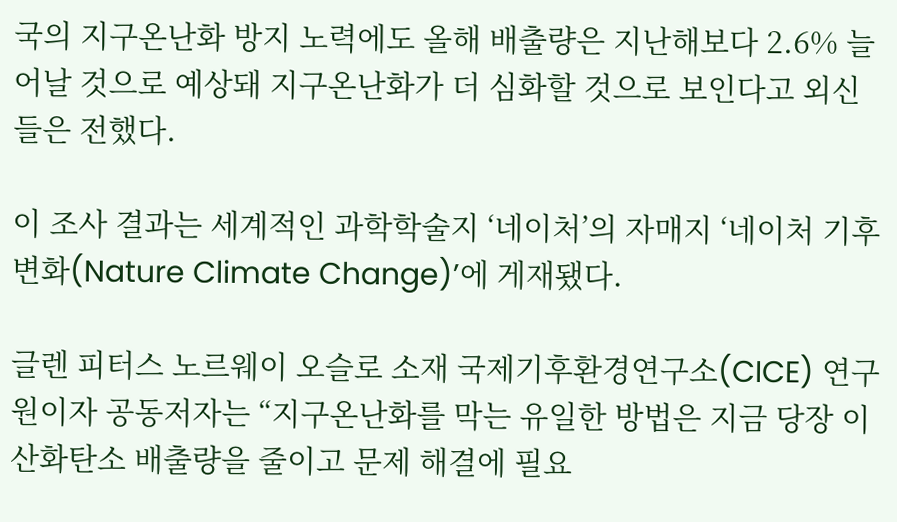국의 지구온난화 방지 노력에도 올해 배출량은 지난해보다 2.6% 늘어날 것으로 예상돼 지구온난화가 더 심화할 것으로 보인다고 외신들은 전했다.

이 조사 결과는 세계적인 과학학술지 ‘네이처’의 자매지 ‘네이처 기후변화(Nature Climate Change)’에 게재됐다.

글렌 피터스 노르웨이 오슬로 소재 국제기후환경연구소(CICE) 연구원이자 공동저자는 “지구온난화를 막는 유일한 방법은 지금 당장 이산화탄소 배출량을 줄이고 문제 해결에 필요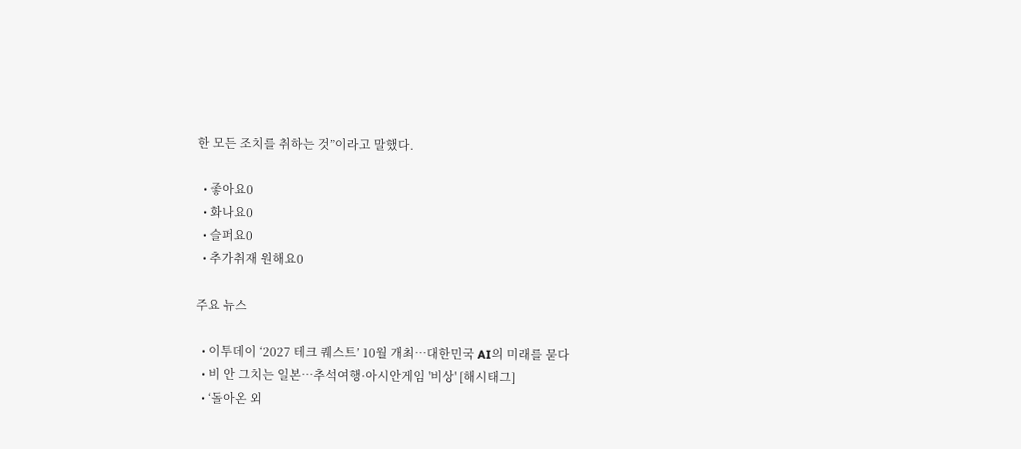한 모든 조치를 취하는 것”이라고 말했다.

  • 좋아요0
  • 화나요0
  • 슬퍼요0
  • 추가취재 원해요0

주요 뉴스

  • 이투데이 ‘2027 테크 퀘스트’ 10월 개최⋯대한민국 AI의 미래를 묻다
  • 비 안 그치는 일본…추석여행·아시안게임 '비상' [해시태그]
  • ‘돌아온 외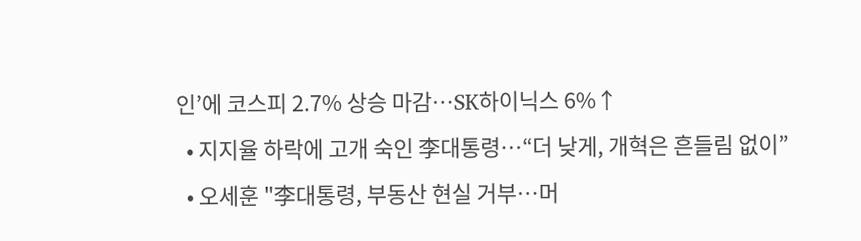인’에 코스피 2.7% 상승 마감⋯SK하이닉스 6%↑
  • 지지율 하락에 고개 숙인 李대통령⋯“더 낮게, 개혁은 흔들림 없이”
  • 오세훈 "李대통령, 부동산 현실 거부⋯머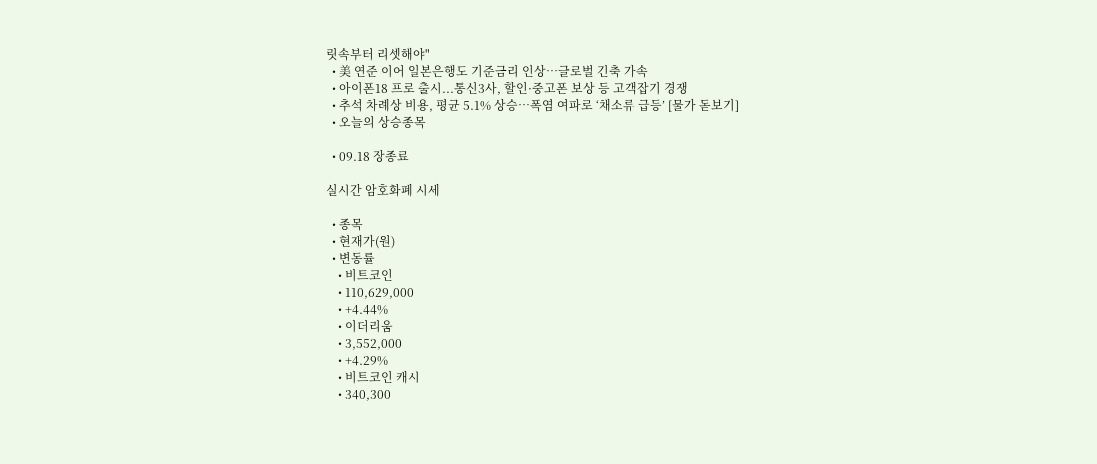릿속부터 리셋해야"
  • 美 연준 이어 일본은행도 기준금리 인상⋯글로벌 긴축 가속
  • 아이폰18 프로 출시...통신3사, 할인·중고폰 보상 등 고객잡기 경쟁
  • 추석 차례상 비용, 평균 5.1% 상승…폭염 여파로 ‘채소류 급등’ [물가 돋보기]
  • 오늘의 상승종목

  • 09.18 장종료

실시간 암호화폐 시세

  • 종목
  • 현재가(원)
  • 변동률
    • 비트코인
    • 110,629,000
    • +4.44%
    • 이더리움
    • 3,552,000
    • +4.29%
    • 비트코인 캐시
    • 340,300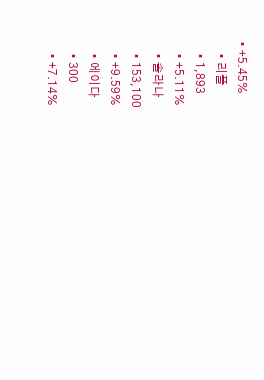• +5.45%
    • 리플
    • 1,893
    • +5.11%
    • 솔라나
    • 153,100
    • +9.59%
    • 에이다
    • 300
    • +7.14%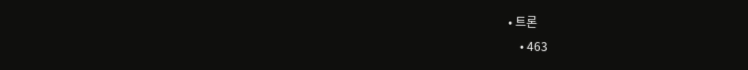• 트론
    • 463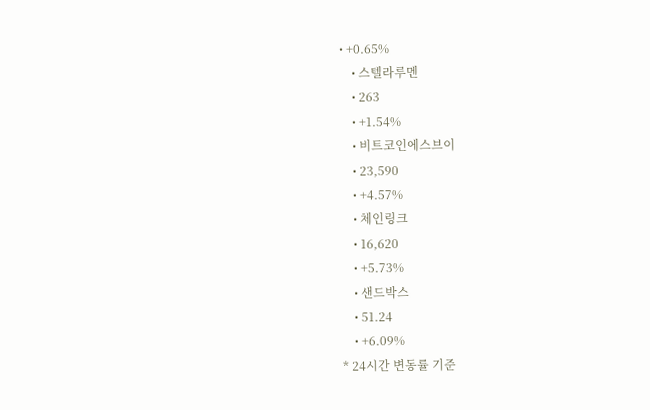• +0.65%
    • 스텔라루멘
    • 263
    • +1.54%
    • 비트코인에스브이
    • 23,590
    • +4.57%
    • 체인링크
    • 16,620
    • +5.73%
    • 샌드박스
    • 51.24
    • +6.09%
* 24시간 변동률 기준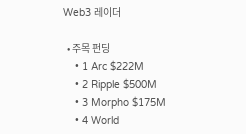Web3 레이더

  • 주목 펀딩
    • 1 Arc $222M
    • 2 Ripple $500M
    • 3 Morpho $175M
    • 4 World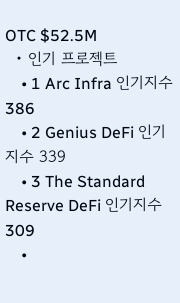OTC $52.5M
  • 인기 프로젝트
    • 1 Arc Infra 인기지수 386
    • 2 Genius DeFi 인기지수 339
    • 3 The Standard Reserve DeFi 인기지수 309
    •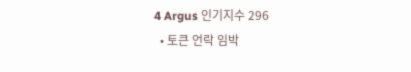4 Argus 인기지수 296
  • 토큰 언락 임박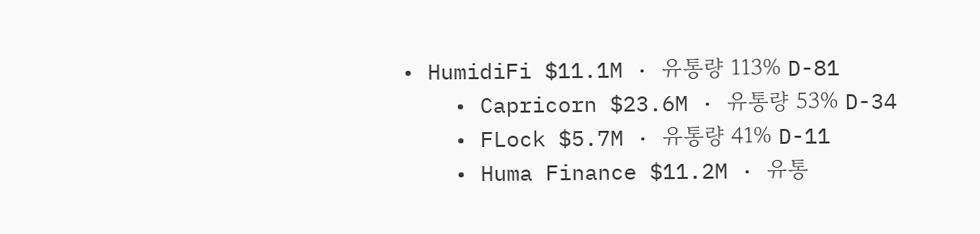• HumidiFi $11.1M · 유통량 113% D-81
    • Capricorn $23.6M · 유통량 53% D-34
    • FLock $5.7M · 유통량 41% D-11
    • Huma Finance $11.2M · 유통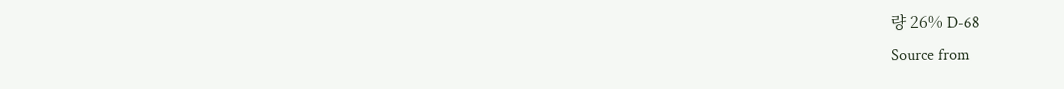량 26% D-68
Source from